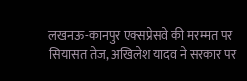लखनऊ-कानपुर एक्सप्रेसवे की मरम्मत पर सियासत तेज, अखिलेश यादव ने सरकार पर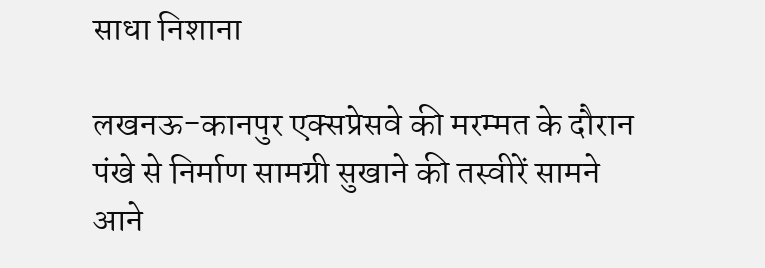साधा निशाना

लखनऊ-कानपुर एक्सप्रेसवे की मरम्मत के दौरान पंखे से निर्माण सामग्री सुखाने की तस्वीरें सामने आने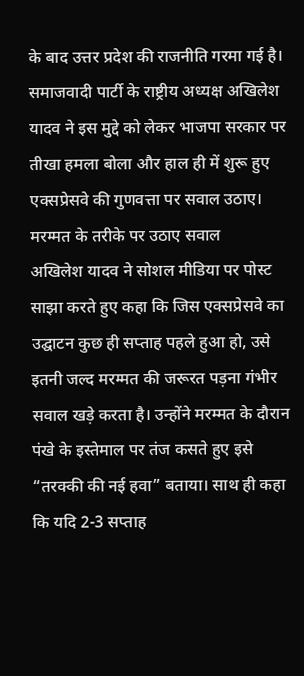के बाद उत्तर प्रदेश की राजनीति गरमा गई है। समाजवादी पार्टी के राष्ट्रीय अध्यक्ष अखिलेश यादव ने इस मुद्दे को लेकर भाजपा सरकार पर तीखा हमला बोला और हाल ही में शुरू हुए एक्सप्रेसवे की गुणवत्ता पर सवाल उठाए।
मरम्मत के तरीके पर उठाए सवाल
अखिलेश यादव ने सोशल मीडिया पर पोस्ट साझा करते हुए कहा कि जिस एक्सप्रेसवे का उद्घाटन कुछ ही सप्ताह पहले हुआ हो, उसे इतनी जल्द मरम्मत की जरूरत पड़ना गंभीर सवाल खड़े करता है। उन्होंने मरम्मत के दौरान पंखे के इस्तेमाल पर तंज कसते हुए इसे “तरक्की की नई हवा” बताया। साथ ही कहा कि यदि 2-3 सप्ताह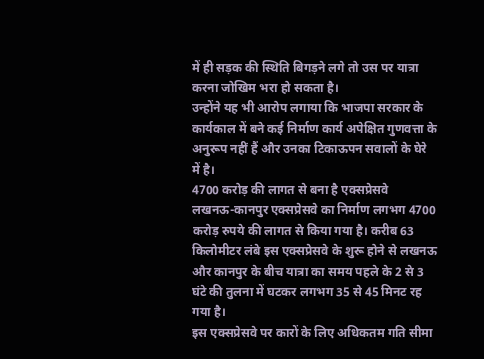में ही सड़क की स्थिति बिगड़ने लगे तो उस पर यात्रा करना जोखिम भरा हो सकता है।
उन्होंने यह भी आरोप लगाया कि भाजपा सरकार के कार्यकाल में बने कई निर्माण कार्य अपेक्षित गुणवत्ता के अनुरूप नहीं हैं और उनका टिकाऊपन सवालों के घेरे में है।
4700 करोड़ की लागत से बना है एक्सप्रेसवे
लखनऊ-कानपुर एक्सप्रेसवे का निर्माण लगभग 4700 करोड़ रुपये की लागत से किया गया है। करीब 63 किलोमीटर लंबे इस एक्सप्रेसवे के शुरू होने से लखनऊ और कानपुर के बीच यात्रा का समय पहले के 2 से 3 घंटे की तुलना में घटकर लगभग 35 से 45 मिनट रह गया है।
इस एक्सप्रेसवे पर कारों के लिए अधिकतम गति सीमा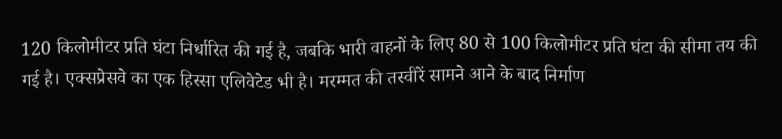120 किलोमीटर प्रति घंटा निर्धारित की गई है, जबकि भारी वाहनों के लिए 80 से 100 किलोमीटर प्रति घंटा की सीमा तय की गई है। एक्सप्रेसवे का एक हिस्सा एलिवेटेड भी है। मरम्मत की तस्वीरें सामने आने के बाद निर्माण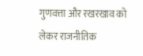गुणवत्ता और रखरखाव को लेकर राजनीतिक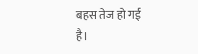बहस तेज हो गई है।